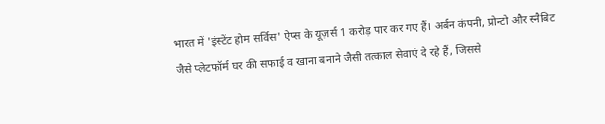भारत में 'इंस्टेंट होम सर्विस' ऐप्स के यूज़र्स 1 करोड़ पार कर गए हैं। अर्बन कंपनी, प्रोन्टो और स्नैबिट जैसे प्लेटफॉर्म घर की सफाई व खाना बनाने जैसी तत्काल सेवाएं दे रहे हैं, जिससे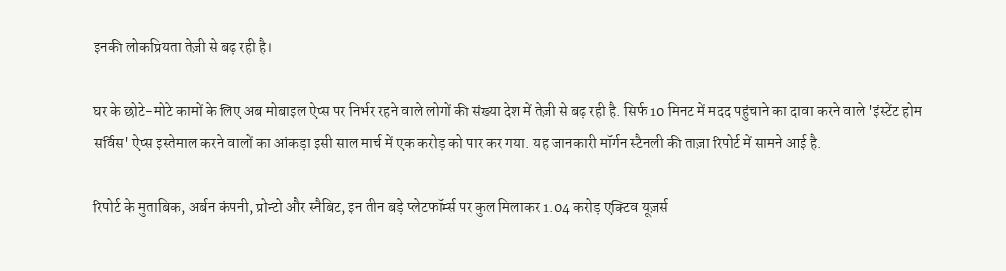इनकी लोकप्रियता तेज़ी से बढ़ रही है।

घर के छोटे-मोटे कामों के लिए अब मोबाइल ऐप्स पर निर्भर रहने वाले लोगों की संख्या देश में तेज़ी से बढ़ रही है. सिर्फ 10 मिनट में मदद पहुंचाने का दावा करने वाले 'इंस्टेंट होम सर्विस' ऐप्स इस्तेमाल करने वालों का आंकड़ा इसी साल मार्च में एक करोड़ को पार कर गया. यह जानकारी मॉर्गन स्टैनली की ताज़ा रिपोर्ट में सामने आई है.

रिपोर्ट के मुताबिक, अर्बन कंपनी, प्रोन्टो और स्नैबिट, इन तीन बड़े प्लेटफॉर्म्स पर कुल मिलाकर 1.04 करोड़ एक्टिव यूज़र्स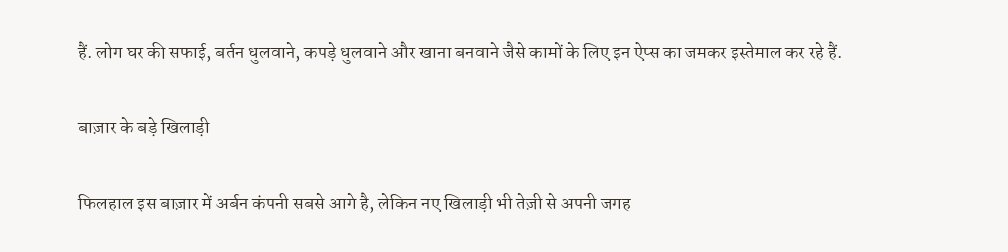हैं. लोग घर की सफाई, बर्तन धुलवाने, कपड़े धुलवाने और खाना बनवाने जैसे कामों के लिए इन ऐप्स का जमकर इस्तेमाल कर रहे हैं.

बाज़ार के बड़े खिलाड़ी

फिलहाल इस बाज़ार में अर्बन कंपनी सबसे आगे है, लेकिन नए खिलाड़ी भी तेज़ी से अपनी जगह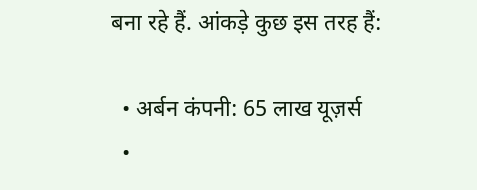बना रहे हैं. आंकड़े कुछ इस तरह हैं:

  • अर्बन कंपनी: 65 लाख यूज़र्स
  •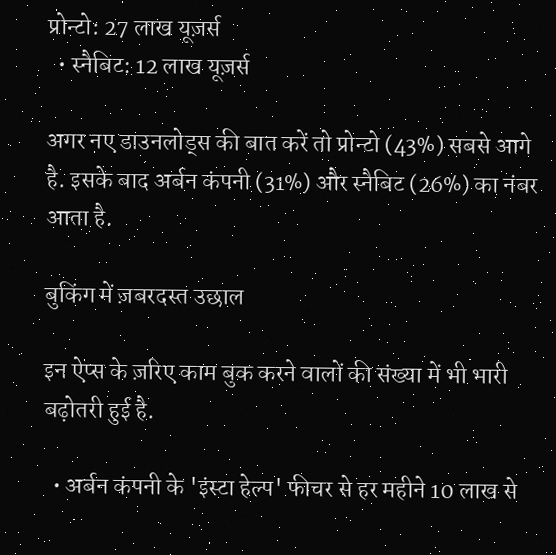प्रोन्टो: 27 लाख यूज़र्स
  • स्नैबिट: 12 लाख यूज़र्स

अगर नए डाउनलोड्स की बात करें तो प्रोन्टो (43%) सबसे आगे है. इसके बाद अर्बन कंपनी (31%) और स्नैबिट (26%) का नंबर आता है.

बुकिंग में ज़बरदस्त उछाल

इन ऐप्स के ज़रिए काम बुक करने वालों की संख्या में भी भारी बढ़ोतरी हुई है.

  • अर्बन कंपनी के 'इंस्टा हेल्प' फीचर से हर महीने 10 लाख से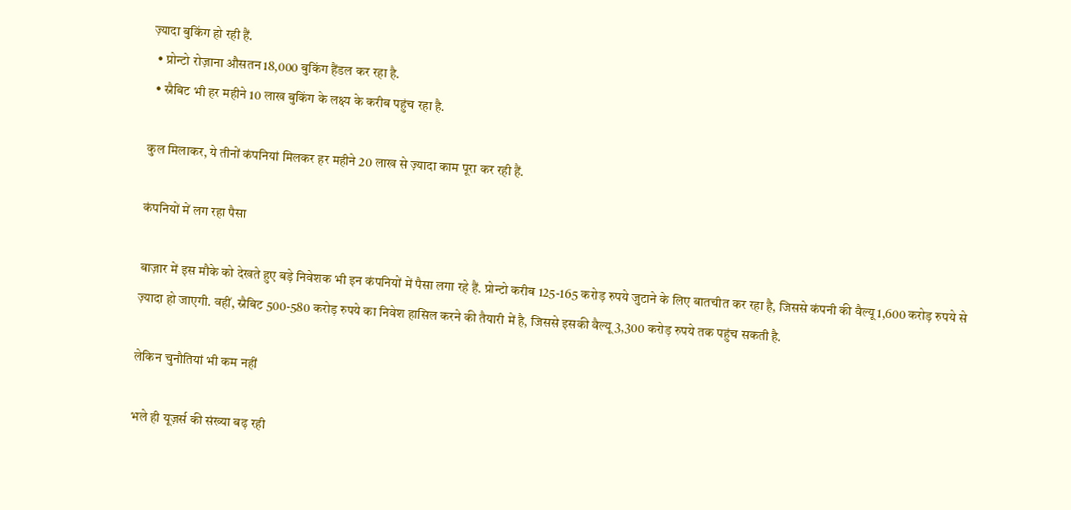ज़्यादा बुकिंग हो रही हैं.
  • प्रोन्टो रोज़ाना औसतन 18,000 बुकिंग हैंडल कर रहा है.
  • स्नैबिट भी हर महीने 10 लाख बुकिंग के लक्ष्य के करीब पहुंच रहा है.

कुल मिलाकर, ये तीनों कंपनियां मिलकर हर महीने 20 लाख से ज़्यादा काम पूरा कर रही हैं.

कंपनियों में लग रहा पैसा

बाज़ार में इस मौके को देखते हुए बड़े निवेशक भी इन कंपनियों में पैसा लगा रहे हैं. प्रोन्टो करीब 125-165 करोड़ रुपये जुटाने के लिए बातचीत कर रहा है, जिससे कंपनी की वैल्यू 1,600 करोड़ रुपये से ज़्यादा हो जाएगी. वहीं, स्नैबिट 500-580 करोड़ रुपये का निवेश हासिल करने की तैयारी में है, जिससे इसकी वैल्यू 3,300 करोड़ रुपये तक पहुंच सकती है.

लेकिन चुनौतियां भी कम नहीं

भले ही यूज़र्स की संख्या बढ़ रही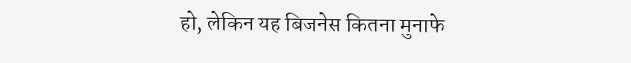हो, लेकिन यह बिजनेस कितना मुनाफे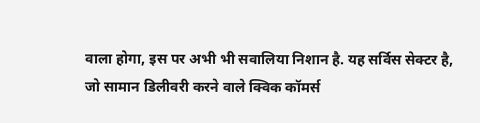वाला होगा, इस पर अभी भी सवालिया निशान है. यह सर्विस सेक्टर है, जो सामान डिलीवरी करने वाले क्विक कॉमर्स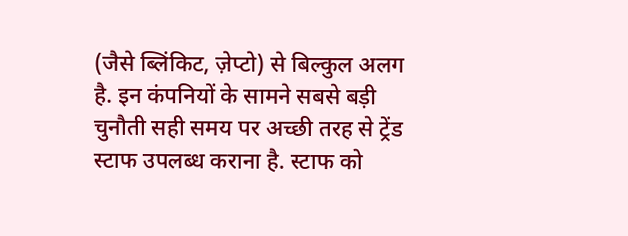(जैसे ब्लिंकिट, ज़ेप्टो) से बिल्कुल अलग है. इन कंपनियों के सामने सबसे बड़ी चुनौती सही समय पर अच्छी तरह से ट्रेंड स्टाफ उपलब्ध कराना है. स्टाफ को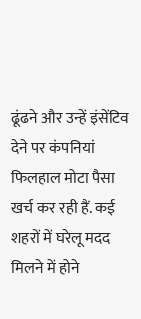ढूंढने और उन्हें इंसेंटिव देने पर कंपनियां फिलहाल मोटा पैसा खर्च कर रही हैं. कई शहरों में घरेलू मदद मिलने में होने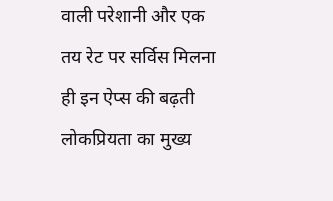वाली परेशानी और एक तय रेट पर सर्विस मिलना ही इन ऐप्स की बढ़ती लोकप्रियता का मुख्य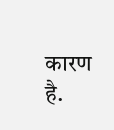कारण है.